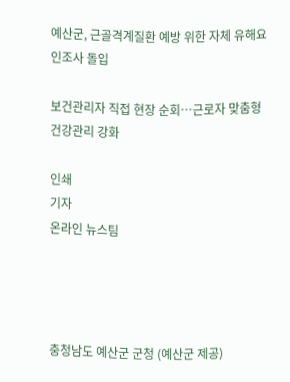예산군, 근골격계질환 예방 위한 자체 유해요인조사 돌입

보건관리자 직접 현장 순회…근로자 맞춤형 건강관리 강화

인쇄
기자
온라인 뉴스팀




충청남도 예산군 군청 (예산군 제공)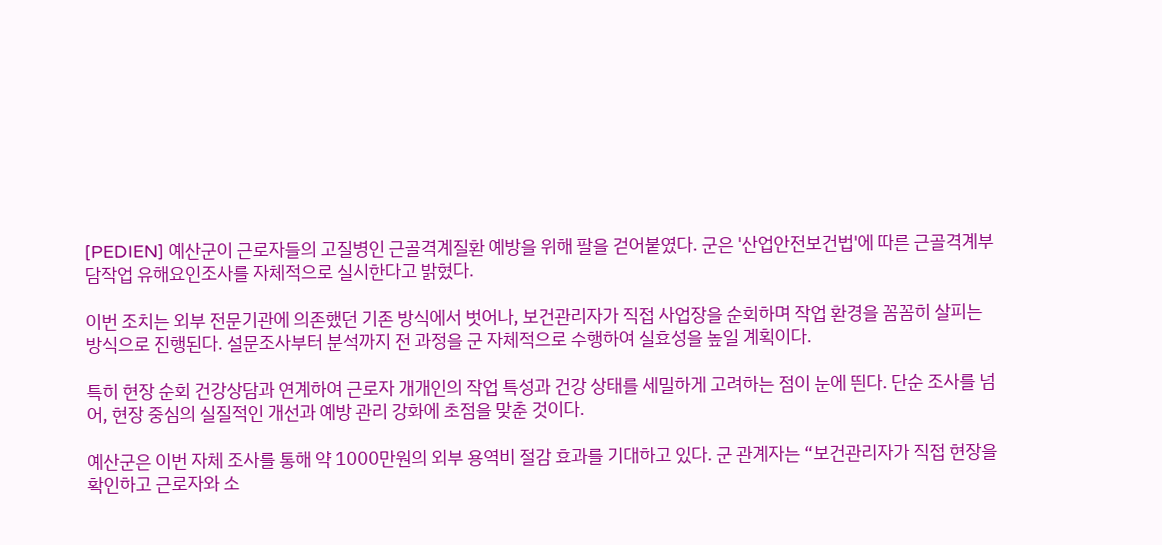[PEDIEN] 예산군이 근로자들의 고질병인 근골격계질환 예방을 위해 팔을 걷어붙였다. 군은 '산업안전보건법'에 따른 근골격계부담작업 유해요인조사를 자체적으로 실시한다고 밝혔다.

이번 조치는 외부 전문기관에 의존했던 기존 방식에서 벗어나, 보건관리자가 직접 사업장을 순회하며 작업 환경을 꼼꼼히 살피는 방식으로 진행된다. 설문조사부터 분석까지 전 과정을 군 자체적으로 수행하여 실효성을 높일 계획이다.

특히 현장 순회 건강상담과 연계하여 근로자 개개인의 작업 특성과 건강 상태를 세밀하게 고려하는 점이 눈에 띈다. 단순 조사를 넘어, 현장 중심의 실질적인 개선과 예방 관리 강화에 초점을 맞춘 것이다.

예산군은 이번 자체 조사를 통해 약 1000만원의 외부 용역비 절감 효과를 기대하고 있다. 군 관계자는 “보건관리자가 직접 현장을 확인하고 근로자와 소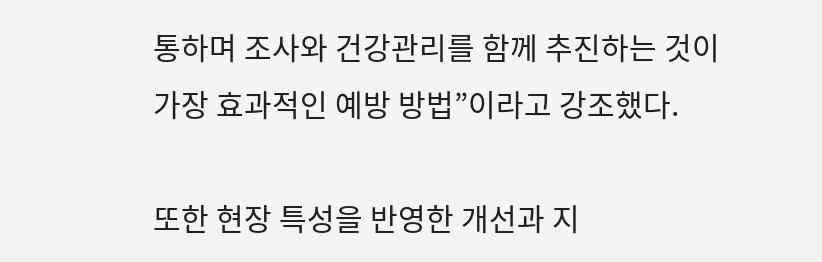통하며 조사와 건강관리를 함께 추진하는 것이 가장 효과적인 예방 방법”이라고 강조했다.

또한 현장 특성을 반영한 개선과 지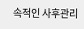속적인 사후관리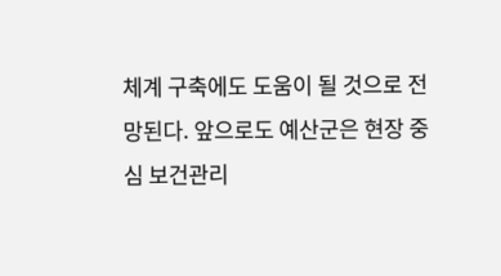체계 구축에도 도움이 될 것으로 전망된다. 앞으로도 예산군은 현장 중심 보건관리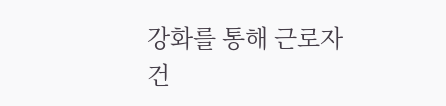강화를 통해 근로자 건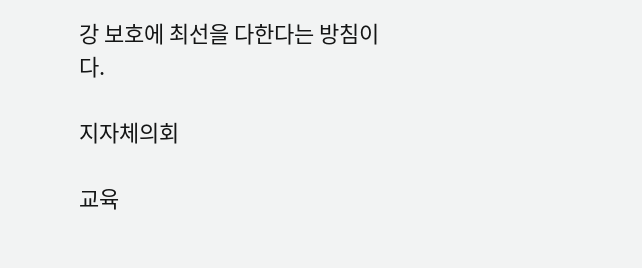강 보호에 최선을 다한다는 방침이다.

지자체의회

교육